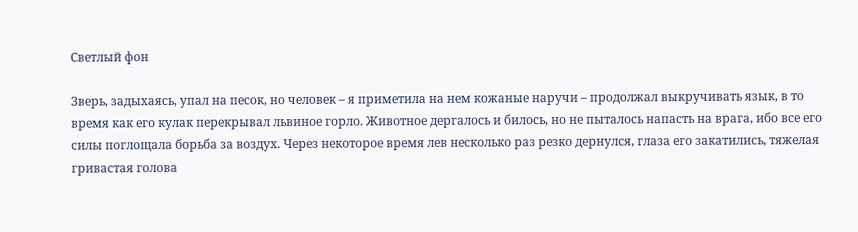Светлый фон

Зверь, задыхаясь, упал на песок, но человек – я приметила на нем кожаные наручи – продолжал выкручивать язык, в то время как его кулак перекрывал львиное горло. Животное дергалось и билось, но не пыталось напасть на врага, ибо все его силы поглощала борьба за воздух. Через некоторое время лев несколько раз резко дернулся, глаза его закатились, тяжелая гривастая голова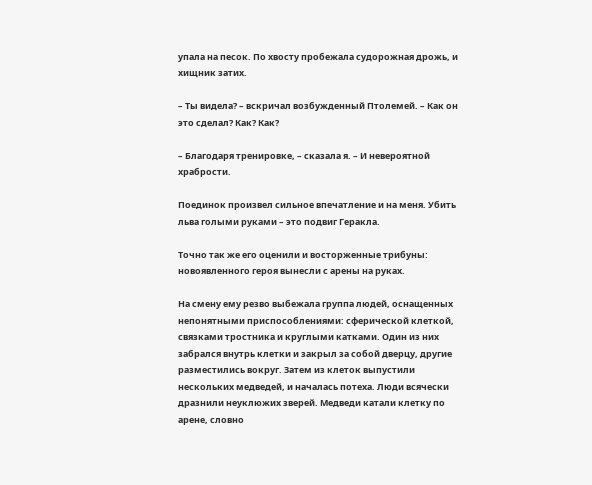упала на песок. По хвосту пробежала судорожная дрожь, и хищник затих.

– Ты видела? – вскричал возбужденный Птолемей. – Как он это сделал? Как? Как?

– Благодаря тренировке, – сказала я. – И невероятной храбрости.

Поединок произвел сильное впечатление и на меня. Убить льва голыми руками – это подвиг Геракла.

Точно так же его оценили и восторженные трибуны: новоявленного героя вынесли с арены на руках.

На смену ему резво выбежала группа людей, оснащенных непонятными приспособлениями: сферической клеткой, связками тростника и круглыми катками. Один из них забрался внутрь клетки и закрыл за собой дверцу, другие разместились вокруг. Затем из клеток выпустили нескольких медведей, и началась потеха. Люди всячески дразнили неуклюжих зверей. Медведи катали клетку по арене, словно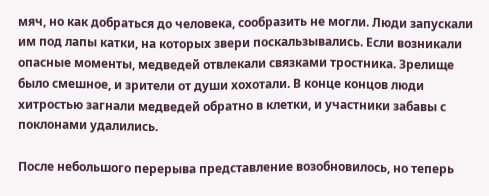мяч, но как добраться до человека, сообразить не могли. Люди запускали им под лапы катки, на которых звери поскальзывались. Если возникали опасные моменты, медведей отвлекали связками тростника. Зрелище было смешное, и зрители от души хохотали. В конце концов люди хитростью загнали медведей обратно в клетки, и участники забавы с поклонами удалились.

После небольшого перерыва представление возобновилось, но теперь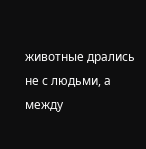животные дрались не с людьми, а между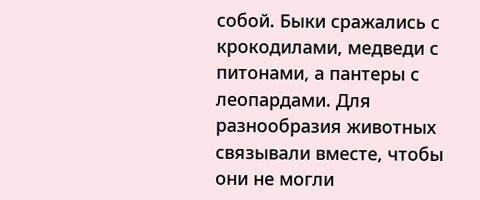собой. Быки сражались с крокодилами, медведи с питонами, а пантеры с леопардами. Для разнообразия животных связывали вместе, чтобы они не могли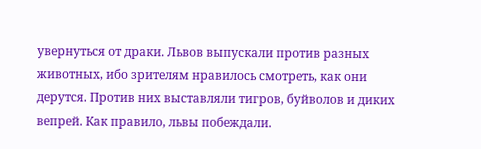увернуться от драки. Львов выпускали против разных животных, ибо зрителям нравилось смотреть, как они дерутся. Против них выставляли тигров, буйволов и диких вепрей. Как правило, львы побеждали.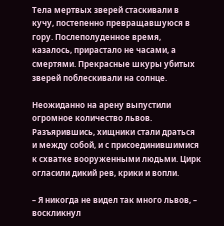Тела мертвых зверей стаскивали в кучу, постепенно превращавшуюся в гору. Послеполуденное время, казалось, прирастало не часами, а смертями. Прекрасные шкуры убитых зверей поблескивали на солнце.

Неожиданно на арену выпустили огромное количество львов. Разъярившись, хищники стали драться и между собой, и с присоединившимися к схватке вооруженными людьми. Цирк огласили дикий рев, крики и вопли.

– Я никогда не видел так много львов, – воскликнул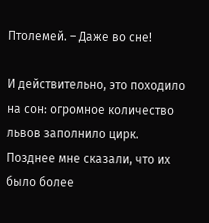Птолемей. – Даже во сне!

И действительно, это походило на сон: огромное количество львов заполнило цирк. Позднее мне сказали, что их было более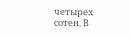четырех сотен. В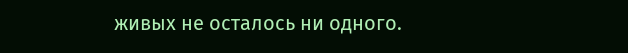живых не осталось ни одного.